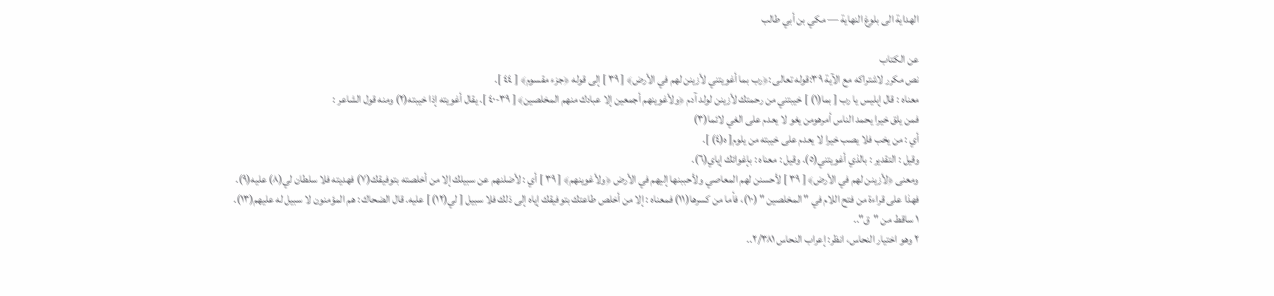الهداية الى بلوغ النهاية — مكي بن أبي طالب

عن الكتاب
نص مكرر لاشتراكه مع الآية ٣٩:قوله تعالى :﴿رب بما أغويتني لأزينن لهم في الأرض﴾ [ ٣٩ ] إلى قوله ﴿جزء مقسوم﴾ [ ٤٤ ].
معناه : قال إبليس يا رب [ بما(١) ] خيبتني من رحمتك لأزينن لولد آدم ﴿ولأغوينهم أجمعين إلا عبادك منهم المخلصين﴾ [ ٣٩-٤٠ ]. يقال أغويته إذا خيبته(٢) ومنه قول الشاعر :
فمن يلق خيرا يحمد الناس أمرهومن يغو لا يعدم على الغي لائما(٣)
أي : من يخب فلا يصب خيرا لا يعدم على خيبته من يلوم[ ه(٤) ].
وقيل : التقدير : بالذي أغويتني(٥). وقيل : معناه : بإغوائك إياي(٦).
ومعنى ﴿لأزينن لهم في الأرض﴾ [ ٣٩ ] لأحسنن لهم المعاصي ولأحببنها إليهم في الأرض ﴿ولأغوينهم﴾ [ ٣٩ ] أي : لأضلنهم عن سبيلك إلا من أخلصته بتوفيقك(٧) فهديته فلا سلطان لي(٨) عليه(٩).
فهذا على قراءة من فتح اللام في " المخلصين " (١٠)، فأما من كسرها(١١) فمعناه : إلا من أخلص طاعتك بتوفيقك إياه إلى ذلك فلا سبيل [ لي(١٢) ] عليه. قال الضحاك : هم المؤمنون لا سبيل له عليهم(١٣).
١ ساقط من "ق"..
٢ وهو اختيار النحاس، انظر: إعراب النحاس ٢/٣٨١..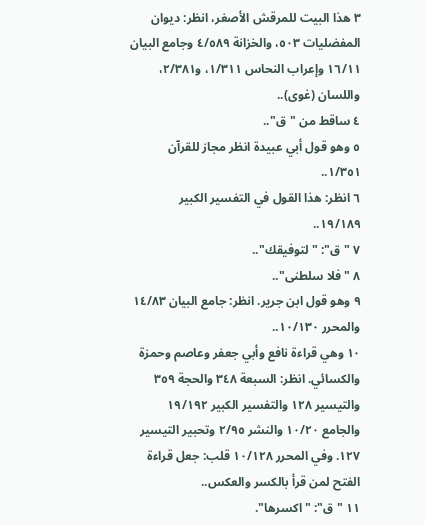٣ هذا البيت للمرقش الأصغر، انظر: ديوان المفضليات ٥٠٣، والخزانة ٤/٥٨٩ وجامع البيان ١٦/١١ وإعراب النحاس ١/٣١١، و٢/٣٨١، واللسان (غوى)..
٤ ساقط من "ق"..
٥ وهو قول أبي عبيدة انظر مجاز للقرآن ١/٣٥١..
٦ انظر: هذا القول في التفسير الكبير ١٩/١٨٩..
٧ "ق": "لتوفيقك"..
٨ "فلا سلطنى"..
٩ وهو قول ابن جرير. انظر: جامع البيان ١٤/٨٣ والمحرر ١٠/١٣٠..
١٠ وهي قراءة نافع وأبي جعفر وعاصم وحمزة والكسائي. انظر: السبعة ٣٤٨ والحجة ٣٥٩ والتيسير ١٢٨ والتفسير الكبير ١٩/١٩٢ والجامع ١٠/٢٠ والنشر ٢/٩٥ وتحبير التيسير ١٢٧. وفي المحرر ١٠/١٢٨ قلب: جعل قراءة الفتح لمن قرأ بالكسر والعكس..
١١ "ق": "اكسرها".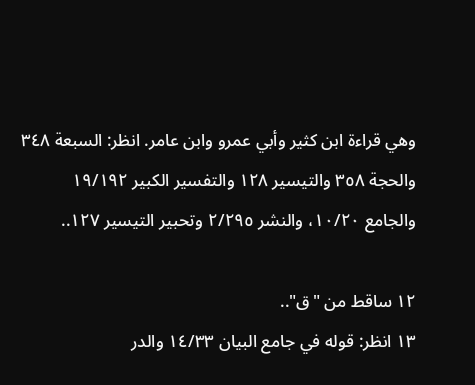وهي قراءة ابن كثير وأبي عمرو وابن عامر. انظر: السبعة ٣٤٨ والحجة ٣٥٨ والتيسير ١٢٨ والتفسير الكبير ١٩/١٩٢ والجامع ١٠/٢٠، والنشر ٢/٢٩٥ وتحبير التيسير ١٢٧..

١٢ ساقط من "ق"..
١٣ انظر: قوله في جامع البيان ١٤/٣٣ والدر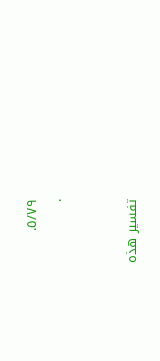٥/٧٩.
.


تفسير هذه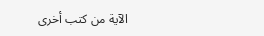الآية من كتب أخرى